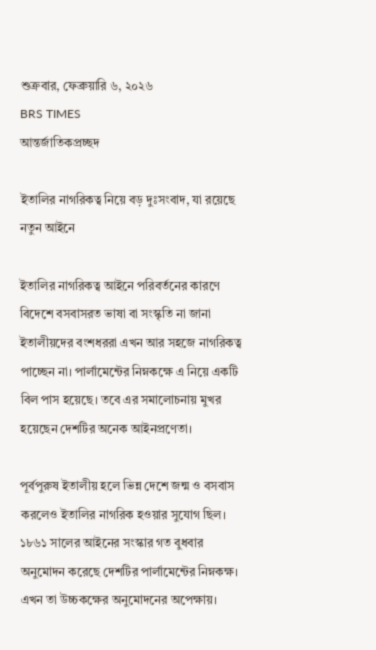শুক্রবার, ফেব্রুয়ারি ৬, ২০২৬
BRS TIMES
আন্তর্জাতিকপ্রচ্ছদ

ইতালির নাগরিকত্ব নিয়ে বড় দুঃসংবাদ, যা রয়েছে নতুন আইনে

ইতালির নাগরিকত্ব আইনে পরিবর্তনের কারণে বিদেশে বসবাসরত ভাষা বা সংস্কৃতি না জানা ইতালীয়দের বংশধররা এখন আর সহজে নাগরিকত্ব পাচ্ছেন না। পার্লামেন্টের নিম্নকক্ষে এ নিয়ে একটি বিল পাস হয়েছে। তবে এর সমালোচনায় মুখর হয়েছেন দেশটির অনেক আইনপ্রণেতা।

পূর্বপুরুষ ইতালীয় হলে ভিন্ন দেশে জন্ম ও বসবাস করলেও ইতালির নাগরিক হওয়ার সুযোগ ছিল। ১৮৬১ সালের আইনের সংস্কার গত বুধবার অনুমোদন করেছে দেশটির পার্লামেন্টের নিম্নকক্ষ। এখন তা উচ্চকক্ষের অনুমোদনের অপেক্ষায়।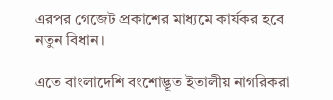এরপর গেজেট প্রকাশের মাধ্যমে কার্যকর হবে নতুন বিধান।

এতে বাংলাদেশি বংশোদ্ভূত ইতালীয় নাগরিকরা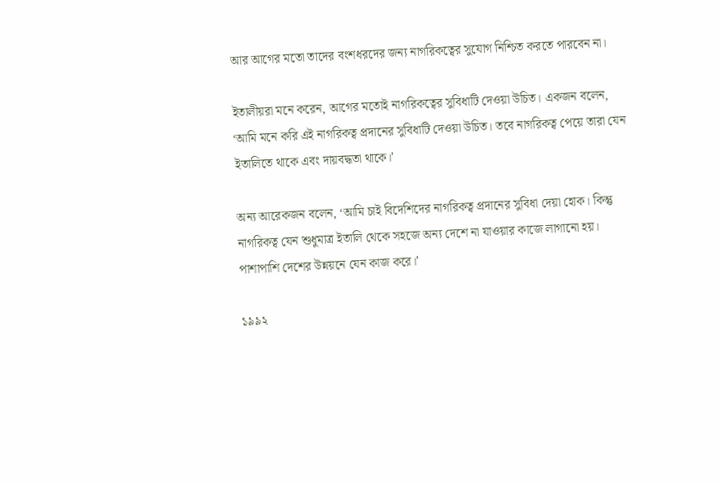আর আগের মতো তাদের বংশধরদের জন্য নাগরিকত্বের সুযোগ নিশ্চিত করতে পারবেন না।

ইতালীয়রা মনে করেন, আগের মতোই নাগরিকত্বের সুবিধাটি দেওয়া উচিত। একজন বলেন, ‘আমি মনে করি এই নাগরিকত্ব প্রদানের সুবিধাটি দেওয়া উচিত। তবে নাগরিকত্ব পেয়ে তারা যেন ইতালিতে থাকে এবং দায়বদ্ধতা থাকে।’

অন্য আরেকজন বলেন, ‘আমি চাই বিদেশিদের নাগরিকত্ব প্রদানের সুবিধা দেয়া হোক। কিন্তু নাগরিকত্ব যেন শুধুমাত্র ইতালি থেকে সহজে অন্য দেশে না যাওয়ার কাজে লাগানো হয়। পাশাপাশি দেশের উন্নয়নে যেন কাজ করে।’

১৯৯২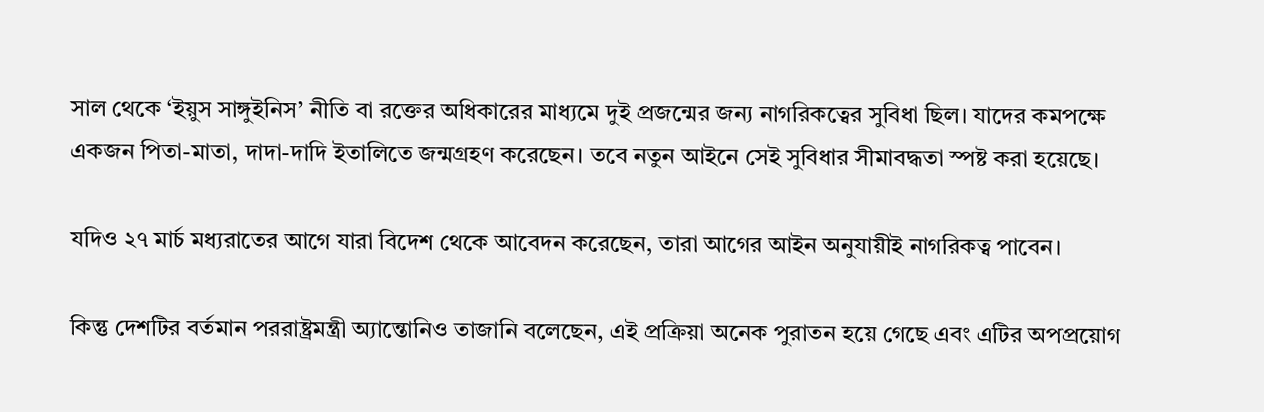সাল থেকে ‘ইয়ুস সাঙ্গুইনিস’ নীতি বা রক্তের অধিকারের মাধ্যমে দুই প্রজন্মের জন্য নাগরিকত্বের সুবিধা ছিল। যাদের কমপক্ষে একজন পিতা-মাতা, দাদা-দাদি ইতালিতে জন্মগ্রহণ করেছেন। তবে নতুন আইনে সেই সুবিধার সীমাবদ্ধতা স্পষ্ট করা হয়েছে।

যদিও ২৭ মার্চ মধ্যরাতের আগে যারা বিদেশ থেকে আবেদন করেছেন, তারা আগের আইন অনুযায়ীই নাগরিকত্ব পাবেন।

কিন্তু দেশটির বর্তমান পররাষ্ট্রমন্ত্রী অ্যান্তোনিও তাজানি বলেছেন, এই প্রক্রিয়া অনেক পুরাতন হয়ে গেছে এবং এটির অপপ্রয়োগ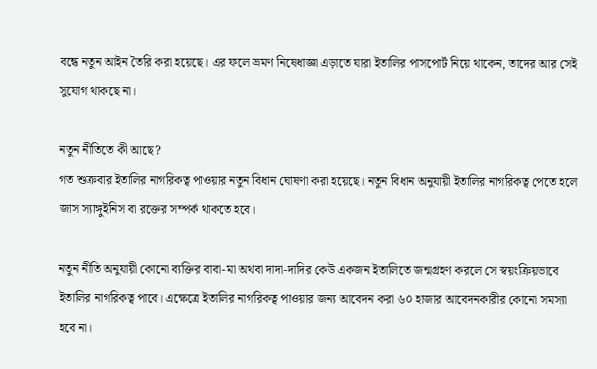বন্ধে নতুন আইন তৈরি করা হয়েছে। এর ফলে ভ্রমণ নিষেধাজ্ঞা এড়াতে যারা ইতালির পাসপোর্ট নিয়ে থাকেন, তাদের আর সেই সুযোগ থাকছে না।

নতুন নীতিতে কী আছে?
গত শুক্রবার ইতালির নাগরিকত্ব পাওয়ার নতুন বিধান ঘোষণা করা হয়েছে। নতুন বিধান অনুযায়ী ইতালির নাগরিকত্ব পেতে হলে জাস স্যাঙ্গুইনিস বা রক্তের সম্পর্ক থাকতে হবে।

নতুন নীতি অনুযায়ী কোনো ব্যক্তির বাবা-মা অথবা দাদা-দাদির কেউ একজন ইতালিতে জন্মগ্রহণ করলে সে স্বয়ংক্রিয়ভাবে ইতালির নাগরিকত্ব পাবে। এক্ষেত্রে ইতালির নাগরিকত্ব পাওয়ার জন্য আবেদন করা ৬০ হাজার আবেদনকারীর কোনো সমস্যা হবে না।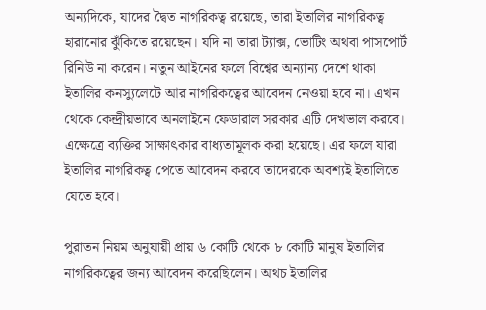অন্যদিকে, যাদের দ্বৈত নাগরিকত্ব রয়েছে, তারা ইতালির নাগরিকত্ব হারানোর ঝুঁকিতে রয়েছেন। যদি না তারা ট্যাক্স, ভোটিং অথবা পাসপোর্ট রিনিউ না করেন। নতুন আইনের ফলে বিশ্বের অন্যান্য দেশে থাকা ইতালির কনস্যুলেটে আর নাগরিকত্বের আবেদন নেওয়া হবে না। এখন থেকে কেন্দ্রীয়ভাবে অনলাইনে ফেডারাল সরকার এটি দেখভাল করবে। এক্ষেত্রে ব্যক্তির সাক্ষাৎকার বাধ্যতামূলক করা হয়েছে। এর ফলে যারা ইতালির নাগরিকত্ব পেতে আবেদন করবে তাদেরকে অবশ্যই ইতালিতে যেতে হবে।

পুরাতন নিয়ম অনুযায়ী প্রায় ৬ কোটি থেকে ৮ কোটি মানুষ ইতালির নাগরিকত্বের জন্য আবেদন করেছিলেন। অথচ ইতালির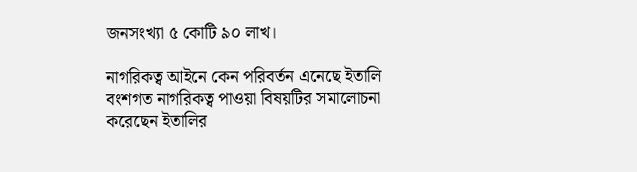জনসংখ্যা ৫ কোটি ৯০ লাখ।

নাগরিকত্ব আইনে কেন পরিবর্তন এনেছে ইতালি
বংশগত নাগরিকত্ব পাওয়া বিষয়টির সমালোচনা করেছেন ইতালির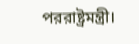পররাষ্ট্রমন্ত্রী।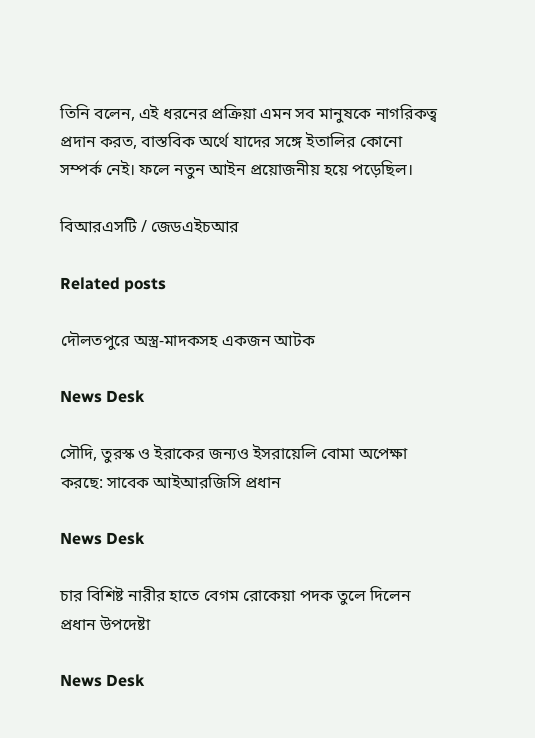তিনি বলেন, এই ধরনের প্রক্রিয়া এমন সব মানুষকে নাগরিকত্ব প্রদান করত, বাস্তবিক অর্থে যাদের সঙ্গে ইতালির কোনো সম্পর্ক নেই। ফলে নতুন আইন প্রয়োজনীয় হয়ে পড়েছিল।

বিআরএসটি / জেডএইচআর

Related posts

দৌলতপুরে অস্ত্র-মাদকসহ একজন আটক

News Desk

সৌদি, তুরস্ক ও ইরাকের জন্যও ইসরায়েলি বোমা অপেক্ষা করছে: সাবেক আইআরজিসি প্রধান

News Desk

চার বিশিষ্ট নারীর হাতে বেগম রোকেয়া পদক তুলে দিলেন প্রধান উপদেষ্টা

News Desk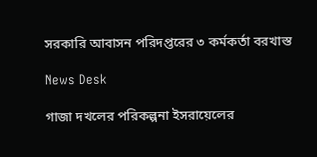সরকারি আবাসন পরিদপ্তরের ৩ কর্মকর্তা বরখাস্ত

News Desk

গাজা দখলের পরিকল্পনা ইসরায়েলের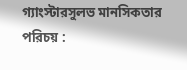গ্যাংস্টারসুলভ মানসিকতার পরিচয় :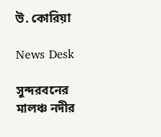উ. কোরিয়া

News Desk

সুন্দরবনের মালঞ্চ নদীর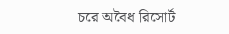চরে অবৈধ রিসোর্ট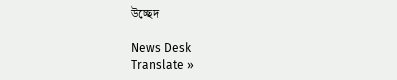উচ্ছেদ

News Desk
Translate »